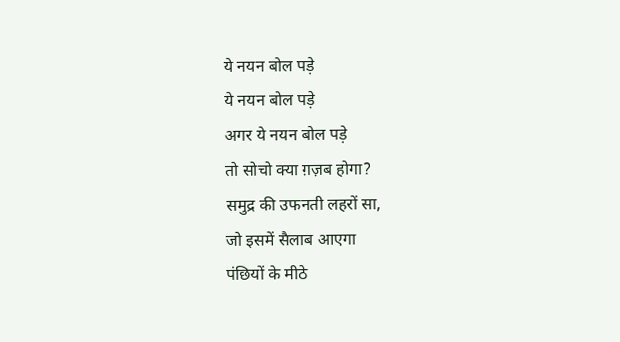ये नयन बोल पड़े
ये नयन बोल पड़े
अगर ये नयन बोल पड़े
तो सोचो क्या ग़ज़ब होगा?
समुद्र की उफनती लहरों सा,
जो इसमें सैलाब आएगा
पंछियों के मीठे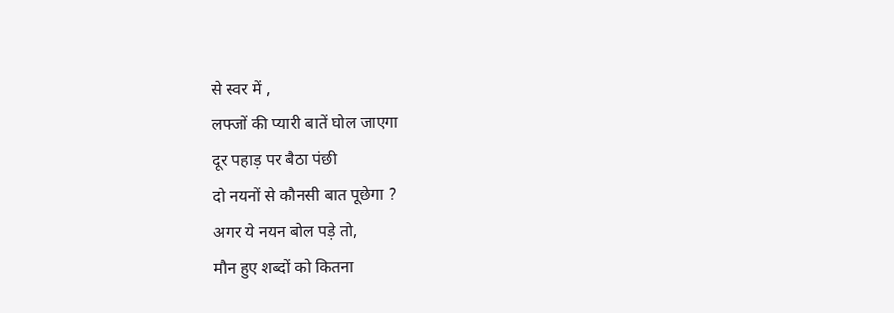से स्वर में ,
लफ्जों की प्यारी बातें घोल जाएगा
दूर पहाड़ पर बैठा पंछी
दो नयनों से कौनसी बात पूछेगा ?
अगर ये नयन बोल पड़े तो,
मौन हुए शब्दों को कितना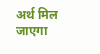अर्थ मिल जाएगा